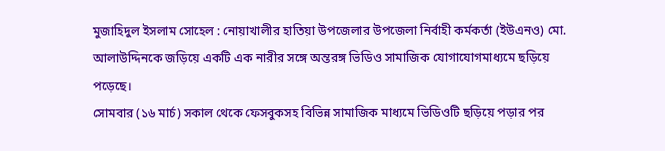মুজাহিদুল ইসলাম সোহেল : নোয়াখালীর হাতিয়া উপজেলার উপজেলা নির্বাহী কর্মকর্তা (ইউএনও) মো. আলাউদ্দিনকে জড়িয়ে একটি এক নারীর সঙ্গে অন্তরঙ্গ ভিডিও সামাজিক যোগাযোগমাধ্যমে ছড়িয়ে পড়েছে।
সোমবার (১৬ মার্চ) সকাল থেকে ফেসবুকসহ বিভিন্ন সামাজিক মাধ্যমে ভিডিওটি ছড়িয়ে পড়ার পর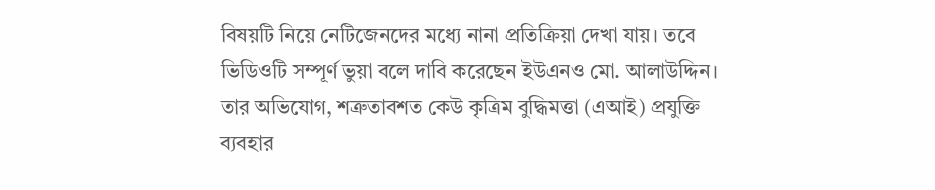বিষয়টি নিয়ে নেটিজেনদের মধ্যে নানা প্রতিক্রিয়া দেখা যায়। তবে ভিডিওটি সম্পূর্ণ ভুয়া বলে দাবি করেছেন ইউএনও মো. আলাউদ্দিন। তার অভিযোগ, শত্রুতাবশত কেউ কৃত্রিম বুদ্ধিমত্তা (এআই) প্রযুক্তি ব্যবহার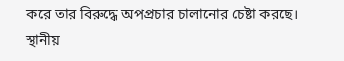করে তার বিরুদ্ধে অপপ্রচার চালানোর চেষ্টা করছে।
স্থানীয়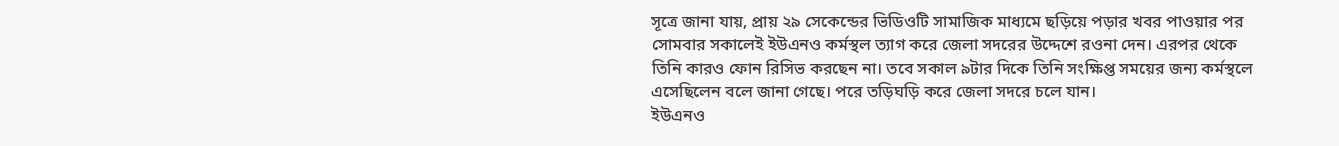সূত্রে জানা যায়, প্রায় ২৯ সেকেন্ডের ভিডিওটি সামাজিক মাধ্যমে ছড়িয়ে পড়ার খবর পাওয়ার পর সোমবার সকালেই ইউএনও কর্মস্থল ত্যাগ করে জেলা সদরের উদ্দেশে রওনা দেন। এরপর থেকে তিনি কারও ফোন রিসিভ করছেন না। তবে সকাল ৯টার দিকে তিনি সংক্ষিপ্ত সময়ের জন্য কর্মস্থলে এসেছিলেন বলে জানা গেছে। পরে তড়িঘড়ি করে জেলা সদরে চলে যান।
ইউএনও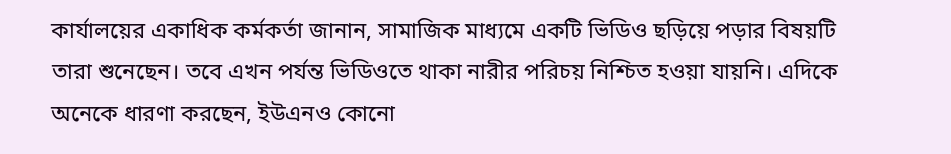কার্যালয়ের একাধিক কর্মকর্তা জানান, সামাজিক মাধ্যমে একটি ভিডিও ছড়িয়ে পড়ার বিষয়টি তারা শুনেছেন। তবে এখন পর্যন্ত ভিডিওতে থাকা নারীর পরিচয় নিশ্চিত হওয়া যায়নি। এদিকে অনেকে ধারণা করছেন, ইউএনও কোনো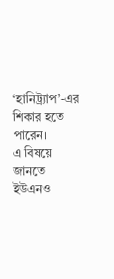‘হানিট্র্যাপ’-এর শিকার হতে পারেন।
এ বিষয়ে জানতে ইউএনও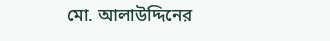মো. আলাউদ্দিনের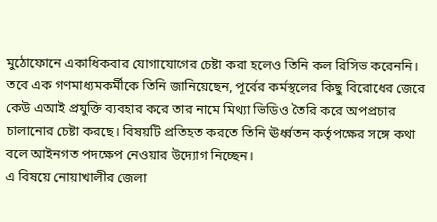মুঠোফোনে একাধিকবার যোগাযোগের চেষ্টা করা হলেও তিনি কল রিসিভ করেননি। তবে এক গণমাধ্যমকর্মীকে তিনি জানিয়েছেন, পূর্বের কর্মস্থলের কিছু বিরোধের জেরে কেউ এআই প্রযুক্তি ব্যবহার করে তার নামে মিথ্যা ভিডিও তৈরি করে অপপ্রচার চালানোর চেষ্টা করছে। বিষয়টি প্রতিহত করতে তিনি ঊর্ধ্বতন কর্তৃপক্ষের সঙ্গে কথা বলে আইনগত পদক্ষেপ নেওয়ার উদ্যোগ নিচ্ছেন।
এ বিষয়ে নোয়াখালীর জেলা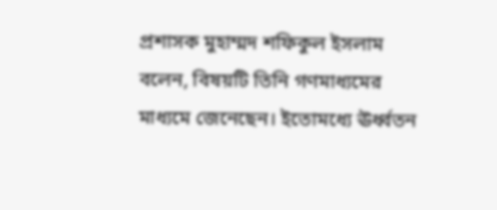প্রশাসক মুহাম্মদ শফিকুল ইসলাম বলেন, বিষয়টি তিনি গণমাধ্যমের মাধ্যমে জেনেছেন। ইতোমধ্যে ঊর্ধ্বতন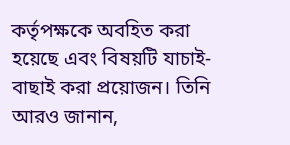কর্তৃপক্ষকে অবহিত করা হয়েছে এবং বিষয়টি যাচাই-বাছাই করা প্রয়োজন। তিনি আরও জানান,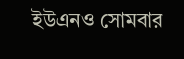ইউএনও সোমবার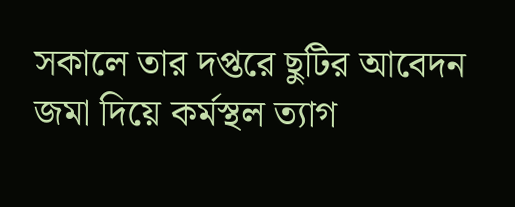সকালে তার দপ্তরে ছুটির আবেদন জমা দিয়ে কর্মস্থল ত্যাগ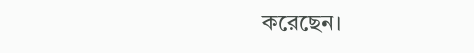করেছেন।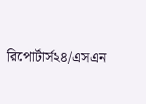রিপোর্টার্স২৪/এসএন